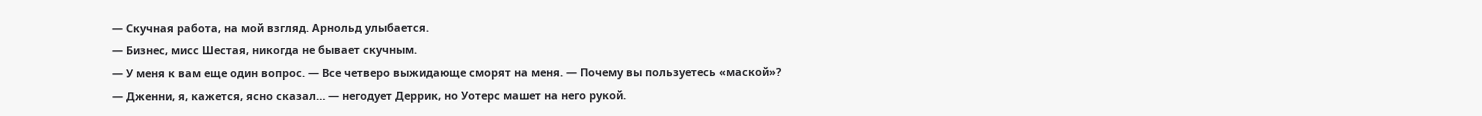— Скучная работа, на мой взгляд. Арнольд улыбается.
— Бизнес, мисс Шестая, никогда не бывает скучным.
— У меня к вам еще один вопрос. — Все четверо выжидающе сморят на меня. — Почему вы пользуетесь «маской»?
— Дженни, я, кажется, ясно сказал… — негодует Деррик, но Уотерс машет на него рукой.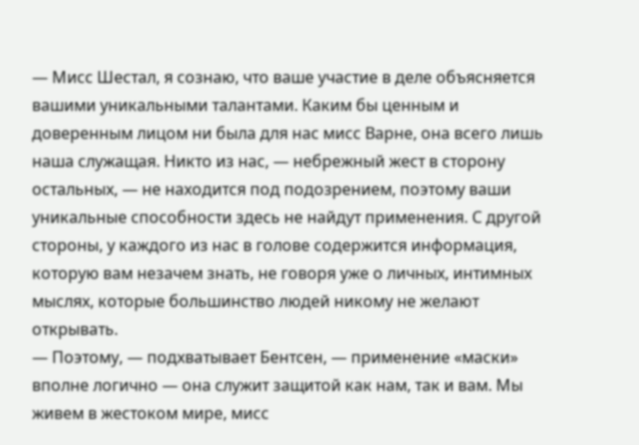— Мисс Шестал, я сознаю, что ваше участие в деле объясняется вашими уникальными талантами. Каким бы ценным и доверенным лицом ни была для нас мисс Варне, она всего лишь наша служащая. Никто из нас, — небрежный жест в сторону остальных, — не находится под подозрением, поэтому ваши уникальные способности здесь не найдут применения. С другой стороны, у каждого из нас в голове содержится информация, которую вам незачем знать, не говоря уже о личных, интимных мыслях, которые большинство людей никому не желают открывать.
— Поэтому, — подхватывает Бентсен, — применение «маски» вполне логично — она служит защитой как нам, так и вам. Мы живем в жестоком мире, мисс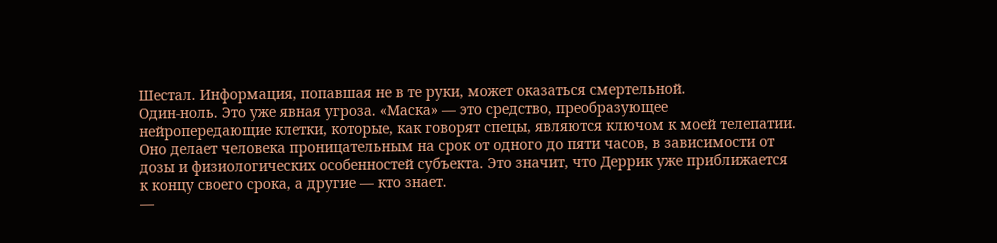Шестал. Информация, попавшая не в те руки, может оказаться смертельной.
Один-ноль. Это уже явная угроза. «Маска» — это средство, преобразующее нейропередающие клетки, которые, как говорят спецы, являются ключом к моей телепатии. Оно делает человека проницательным на срок от одного до пяти часов, в зависимости от дозы и физиологических особенностей субъекта. Это значит, что Деррик уже приближается к концу своего срока, а другие — кто знает.
—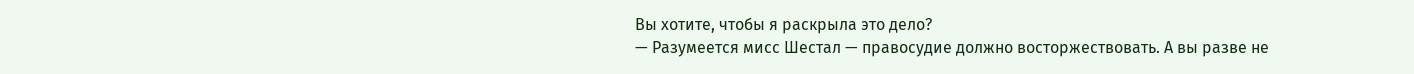Вы хотите, чтобы я раскрыла это дело?
— Разумеется мисс Шестал — правосудие должно восторжествовать. А вы разве не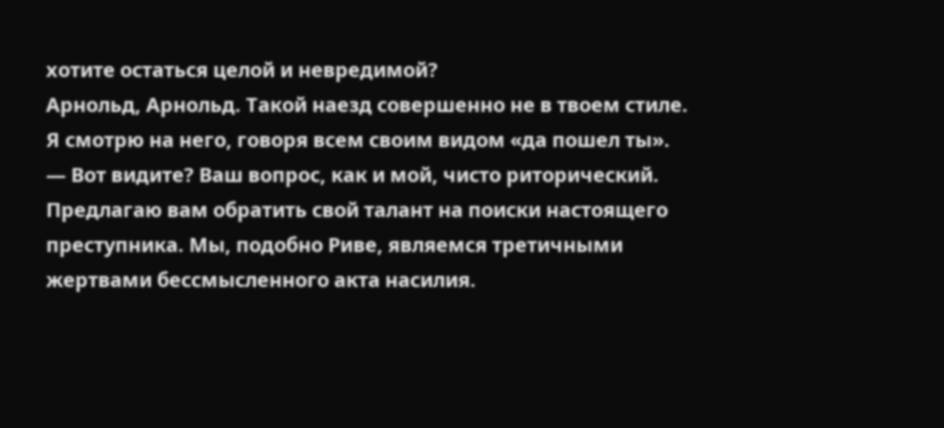хотите остаться целой и невредимой?
Арнольд, Арнольд. Такой наезд совершенно не в твоем стиле. Я смотрю на него, говоря всем своим видом «да пошел ты».
— Вот видите? Ваш вопрос, как и мой, чисто риторический. Предлагаю вам обратить свой талант на поиски настоящего преступника. Мы, подобно Риве, являемся третичными жертвами бессмысленного акта насилия.